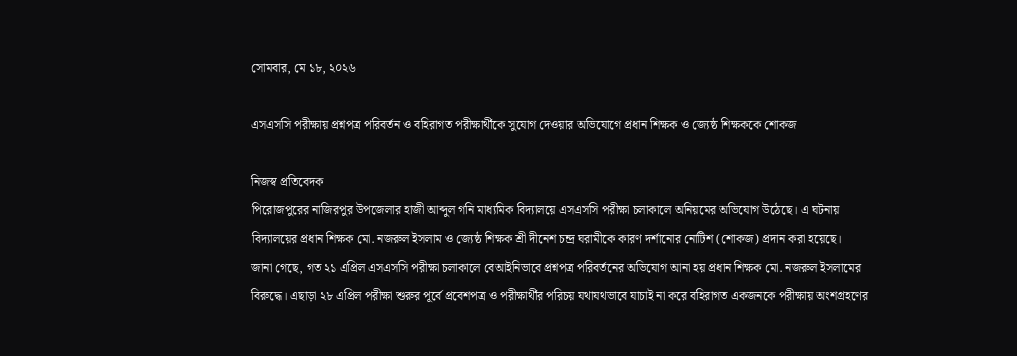সোমবার, মে ১৮, ২০২৬

এসএসসি পরীক্ষায় প্রশ্নপত্র পরিবর্তন ও বহিরাগত পরীক্ষার্থীকে সুযোগ দেওয়ার অভিযোগে প্রধান শিক্ষক ও জ্যেষ্ঠ শিক্ষককে শোকজ

নিজস্ব প্রতিবেদক
পিরোজপুরের নাজিরপুর উপজেলার হাজী আব্দুল গনি মাধ্যমিক বিদ্যালয়ে এসএসসি পরীক্ষা চলাকালে অনিয়মের অভিযোগ উঠেছে। এ ঘটনায় বিদ্যালয়ের প্রধান শিক্ষক মো. নজরুল ইসলাম ও জ্যেষ্ঠ শিক্ষক শ্রী দীনেশ চন্দ্র ঘরামীকে কারণ দর্শানোর নোটিশ (শোকজ) প্রদান করা হয়েছে।
জানা গেছে, গত ২১ এপ্রিল এসএসসি পরীক্ষা চলাকালে বেআইনিভাবে প্রশ্নপত্র পরিবর্তনের অভিযোগ আনা হয় প্রধান শিক্ষক মো. নজরুল ইসলামের বিরুদ্ধে। এছাড়া ২৮ এপ্রিল পরীক্ষা শুরুর পূর্বে প্রবেশপত্র ও পরীক্ষার্থীর পরিচয় যথাযথভাবে যাচাই না করে বহিরাগত একজনকে পরীক্ষায় অংশগ্রহণের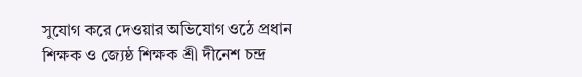সুযোগ করে দেওয়ার অভিযোগ ওঠে প্রধান শিক্ষক ও জ্যেষ্ঠ শিক্ষক শ্রী দীনেশ চন্দ্র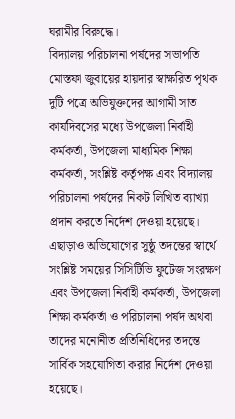ঘরামীর বিরুদ্ধে।
বিদ্যালয় পরিচালনা পর্ষদের সভাপতি মোস্তফা জুবায়ের হায়দার স্বাক্ষরিত পৃথক দুটি পত্রে অভিযুক্তদের আগামী সাত কার্যদিবসের মধ্যে উপজেলা নির্বাহী কর্মকর্তা, উপজেলা মাধ্যমিক শিক্ষা কর্মকর্তা, সংশ্লিষ্ট কর্তৃপক্ষ এবং বিদ্যালয় পরিচালনা পর্ষদের নিকট লিখিত ব্যাখ্যা প্রদান করতে নির্দেশ দেওয়া হয়েছে।
এছাড়াও অভিযোগের সুষ্ঠু তদন্তের স্বার্থে সংশ্লিষ্ট সময়ের সিসিটিভি ফুটেজ সংরক্ষণ এবং উপজেলা নির্বাহী কর্মকর্তা, উপজেলা শিক্ষা কর্মকর্তা ও পরিচালনা পর্ষদ অথবা তাদের মনোনীত প্রতিনিধিদের তদন্তে সার্বিক সহযোগিতা করার নির্দেশ দেওয়া হয়েছে।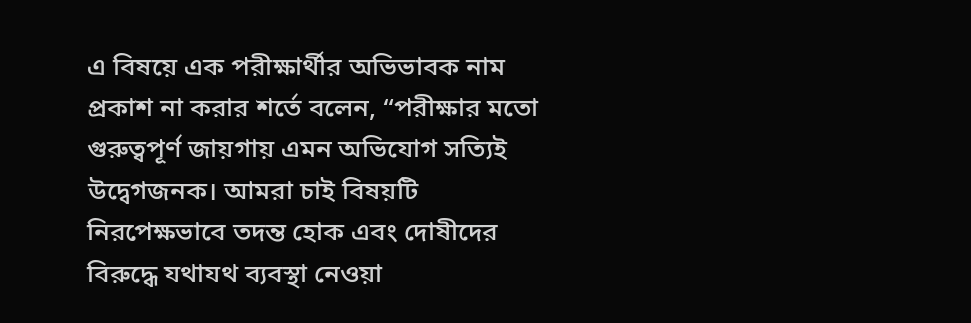এ বিষয়ে এক পরীক্ষার্থীর অভিভাবক নাম প্রকাশ না করার শর্তে বলেন, “পরীক্ষার মতো গুরুত্বপূর্ণ জায়গায় এমন অভিযোগ সত্যিই উদ্বেগজনক। আমরা চাই বিষয়টি নিরপেক্ষভাবে তদন্ত হোক এবং দোষীদের বিরুদ্ধে যথাযথ ব্যবস্থা নেওয়া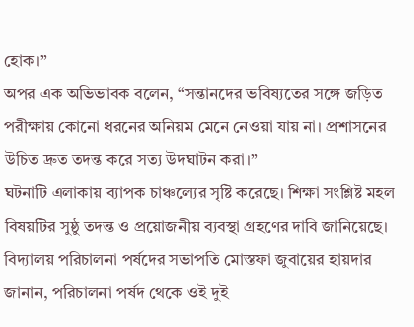হোক।”
অপর এক অভিভাবক বলেন, “সন্তানদের ভবিষ্যতের সঙ্গে জড়িত পরীক্ষায় কোনো ধরনের অনিয়ম মেনে নেওয়া যায় না। প্রশাসনের উচিত দ্রুত তদন্ত করে সত্য উদঘাটন করা।”
ঘটনাটি এলাকায় ব্যাপক চাঞ্চল্যের সৃষ্টি করেছে। শিক্ষা সংশ্লিষ্ট মহল বিষয়টির সুষ্ঠু তদন্ত ও প্রয়োজনীয় ব্যবস্থা গ্রহণের দাবি জানিয়েছে।
বিদ্যালয় পরিচালনা পর্ষদের সভাপতি মোস্তফা জুবায়ের হায়দার জানান, পরিচালনা পর্ষদ থেকে ওই দুই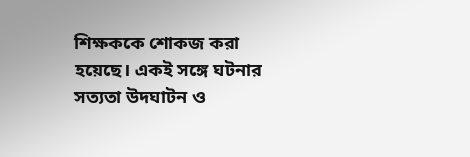শিক্ষককে শোকজ করা হয়েছে। একই সঙ্গে ঘটনার সত্যতা উদঘাটন ও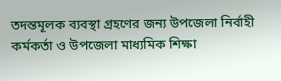তদন্তমূলক ব্যবস্থা গ্রহণের জন্য উপজেলা নির্বাহী কর্মকর্তা ও উপজেলা মাধ্যমিক শিক্ষা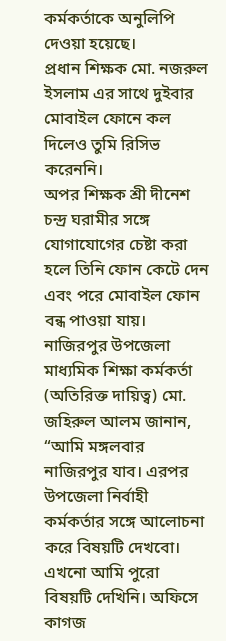কর্মকর্তাকে অনুলিপি দেওয়া হয়েছে।
প্রধান শিক্ষক মো. নজরুল ইসলাম এর সাথে দুইবার মোবাইল ফোনে কল দিলেও তুমি রিসিভ করেননি।
অপর শিক্ষক শ্রী দীনেশ চন্দ্র ঘরামীর সঙ্গে যোগাযোগের চেষ্টা করা হলে তিনি ফোন কেটে দেন এবং পরে মোবাইল ফোন বন্ধ পাওয়া যায়।
নাজিরপুর উপজেলা মাধ্যমিক শিক্ষা কর্মকর্তা (অতিরিক্ত দায়িত্ব) মো. জহিরুল আলম জানান, “আমি মঙ্গলবার নাজিরপুর যাব। এরপর উপজেলা নির্বাহী কর্মকর্তার সঙ্গে আলোচনা করে বিষয়টি দেখবো। এখনো আমি পুরো বিষয়টি দেখিনি। অফিসে কাগজ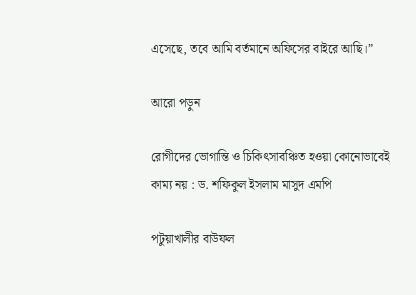এসেছে, তবে আমি বর্তমানে অফিসের বাইরে আছি।”

আরো পড়ুন

রোগীদের ভোগান্তি ও চিকিৎসাবঞ্চিত হওয়া কোনোভাবেই কাম্য নয় : ড. শফিকুল ইসলাম মাসুদ এমপি

পটুয়াখালীর বাউফল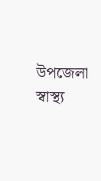উপজেলা স্বাস্থ্য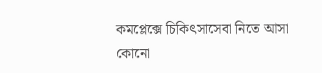কমপ্লেক্সে চিকিৎসাসেবা নিতে আসা কোনো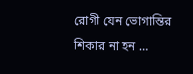রোগী যেন ভোগান্তির শিকার না হন …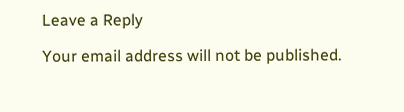Leave a Reply

Your email address will not be published.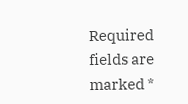Required fields are marked *